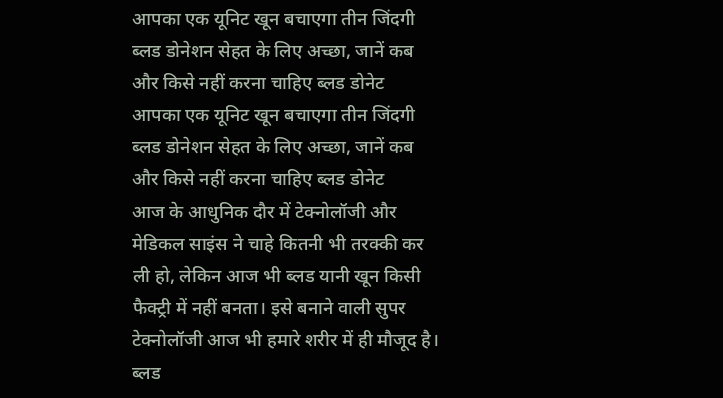आपका एक यूनिट खून बचाएगा तीन जिंदगी ब्लड डोनेशन सेहत के लिए अच्छा, जानें कब और किसे नहीं करना चाहिए ब्लड डोनेट
आपका एक यूनिट खून बचाएगा तीन जिंदगी
ब्लड डोनेशन सेहत के लिए अच्छा, जानें कब और किसे नहीं करना चाहिए ब्लड डोनेट
आज के आधुनिक दौर में टेक्नोलॉजी और मेडिकल साइंस ने चाहे कितनी भी तरक्की कर ली हो, लेकिन आज भी ब्लड यानी खून किसी फैक्ट्री में नहीं बनता। इसे बनाने वाली सुपर टेक्नोलॉजी आज भी हमारे शरीर में ही मौजूद है। ब्लड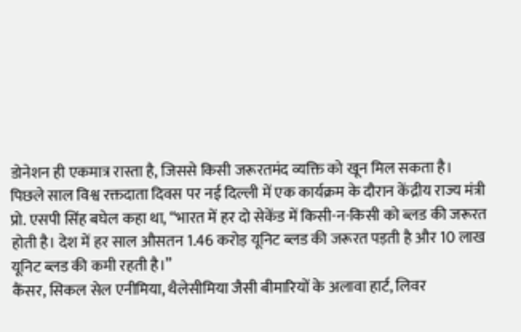डोनेशन ही एकमात्र रास्ता है, जिससे किसी जरूरतमंद व्यक्ति को खून मिल सकता है।
पिछले साल विश्व रक्तदाता दिवस पर नई दिल्ली में एक कार्यक्रम के दौरान केंद्रीय राज्य मंत्री प्रो. एसपी सिंह बघेल कहा था, “भारत में हर दो सेकेंड में किसी-न-किसी को ब्लड की जरूरत होती है। देश में हर साल औसतन 1.46 करोड़ यूनिट ब्लड की जरूरत पड़ती है और 10 लाख यूनिट ब्लड की कमी रहती है।”
कैंसर, सिकल सेल एनीमिया, थैलेसीमिया जैसी बीमारियों के अलावा हार्ट, लिवर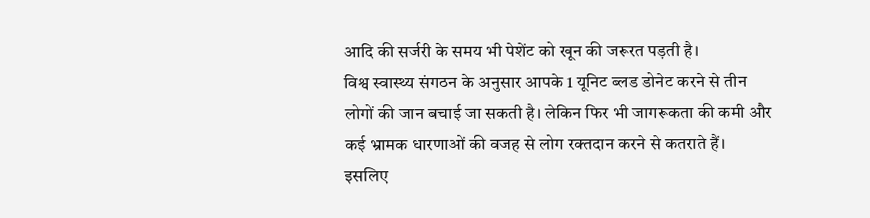आदि की सर्जरी के समय भी पेशेंट को खून की जरूरत पड़ती है।
विश्व स्वास्थ्य संगठन के अनुसार आपके 1 यूनिट ब्लड डोनेट करने से तीन लोगों की जान बचाई जा सकती है। लेकिन फिर भी जागरूकता की कमी और कई भ्रामक धारणाओं की वजह से लोग रक्तदान करने से कतराते हैं।
इसलिए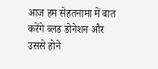आज हम सेहतनामा में बात करेंगे ब्लड डोनेशन और उससे होने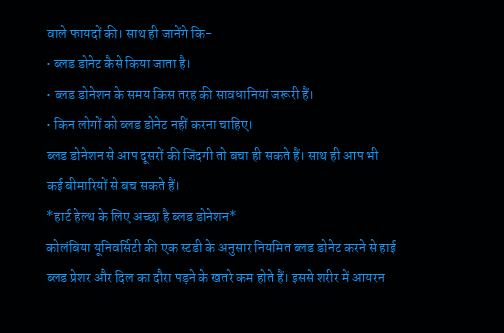वाले फायदों की। साथ ही जानेंगे कि-
• ब्लड डोनेट कैसे किया जाता है।
• ब्लड डोनेशन के समय किस तरह की सावधानियां जरूरी हैं।
• किन लोगों को ब्लड डोनेट नहीं करना चाहिए।
ब्लड डोनेशन से आप दूसरों की जिंदगी तो बचा ही सकते हैं। साथ ही आप भी कई बीमारियों से बच सकते हैं।
*हार्ट हेल्थ के लिए अच्छा है ब्लड डोनेशन*
कोलंबिया यूनिवर्सिटी की एक स्टडी के अनुसार नियमित ब्लड डोनेट करने से हाई ब्लड प्रेशर और दिल का दौरा पड़ने के खतरे कम होते हैं। इससे शरीर में आयरन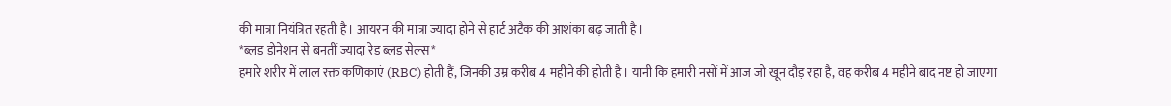की मात्रा नियंत्रित रहती है। आयरन की मात्रा ज्यादा होने से हार्ट अटैक की आशंका बढ़ जाती है।
*ब्लड डोनेशन से बनतीं ज्यादा रेड ब्लड सेल्स*
हमारे शरीर में लाल रक्त कणिकाएं (RBC) होती हैं, जिनकी उम्र करीब 4 महीने की होती है। यानी कि हमारी नसों में आज जो खून दौड़ रहा है, वह करीब 4 महीने बाद नष्ट हो जाएगा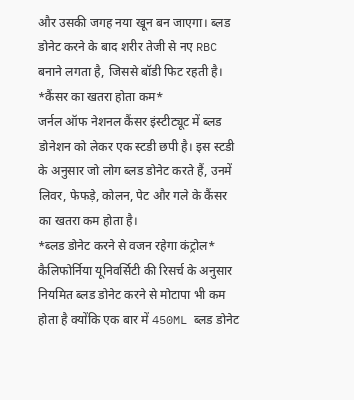और उसकी जगह नया खून बन जाएगा। ब्लड डोनेट करने के बाद शरीर तेजी से नए RBC बनाने लगता है, जिससे बॉडी फिट रहती है।
*कैंसर का खतरा होता कम*
जर्नल ऑफ नेशनल कैंसर इंस्टीट्यूट में ब्लड डोनेशन को लेकर एक स्टडी छपी है। इस स्टडी के अनुसार जो लोग ब्लड डोनेट करते हैं, उनमें लिवर, फेफड़े, कोलन, पेट और गले के कैंसर का खतरा कम होता है।
*ब्लड डोनेट करने से वजन रहेगा कंट्रोल*
कैलिफोर्निया यूनिवर्सिटी की रिसर्च के अनुसार नियमित ब्लड डोनेट करने से मोटापा भी कम होता है क्योंकि एक बार में 450ML ब्लड डोनेट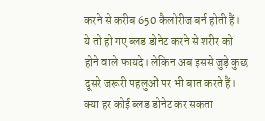करने से करीब 650 कैलोरीज बर्न होती हैं।
ये तो हो गए ब्लड डोनेट करने से शरीर को होने वाले फायदे। लेकिन अब इससे जुड़े कुछ दूसरे जरूरी पहलुओं पर भी बात करते हैं। क्या हर कोई ब्लड डोनेट कर सकता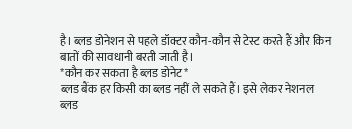है। ब्लड डोनेशन से पहले डॉक्टर कौन-कौन से टेस्ट करते हैं और किन बातों की सावधानी बरती जाती है।
*कौन कर सकता है ब्लड डोनेट*
ब्लड बैंक हर किसी का ब्लड नहीं ले सकते हैं। इसे लेकर नेशनल ब्लड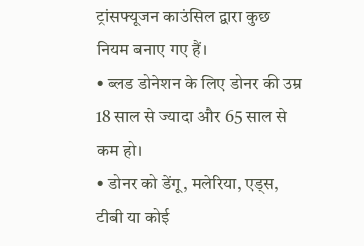ट्रांसफ्यूजन काउंसिल द्वारा कुछ नियम बनाए गए हैं।
• ब्लड डोनेशन के लिए डोनर की उम्र 18 साल से ज्यादा और 65 साल से कम हो।
• डोनर को डेंगू, मलेरिया, एड्स, टीबी या कोई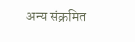अन्य संक्रमित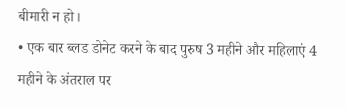बीमारी न हो।
• एक बार ब्लड डोनेट करने के बाद पुरुष 3 महीने और महिलाएं 4 महीने के अंतराल पर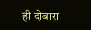ही दोबारा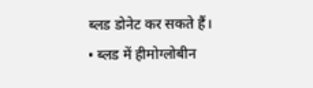ब्लड डोनेट कर सकते हैं।
• ब्लड में हीमोग्लोबीन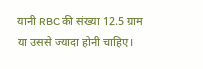यानी RBC की संख्या 12.5 ग्राम या उससे ज्यादा होनी चाहिए।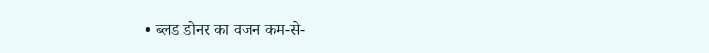• ब्लड डोनर का वजन कम-से-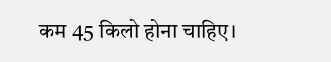कम 45 किलो होना चाहिए।